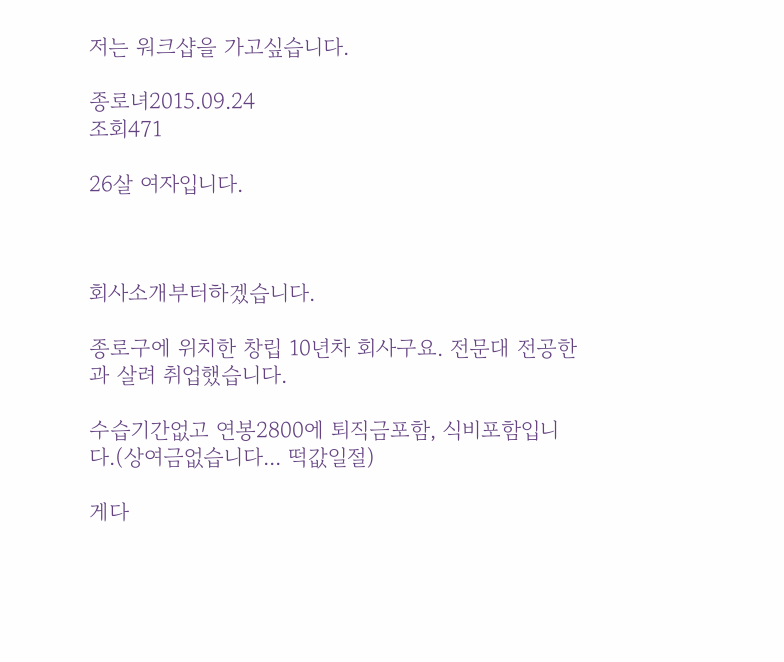저는 워크샵을 가고싶습니다.

종로녀2015.09.24
조회471

26살 여자입니다.



회사소개부터하겠습니다.

종로구에 위치한 창립 10년차 회사구요. 전문대 전공한 과 살려 취업했습니다.

수습기간없고 연봉2800에 퇴직금포함, 식비포함입니다.(상여금없습니다... 떡값일절)

게다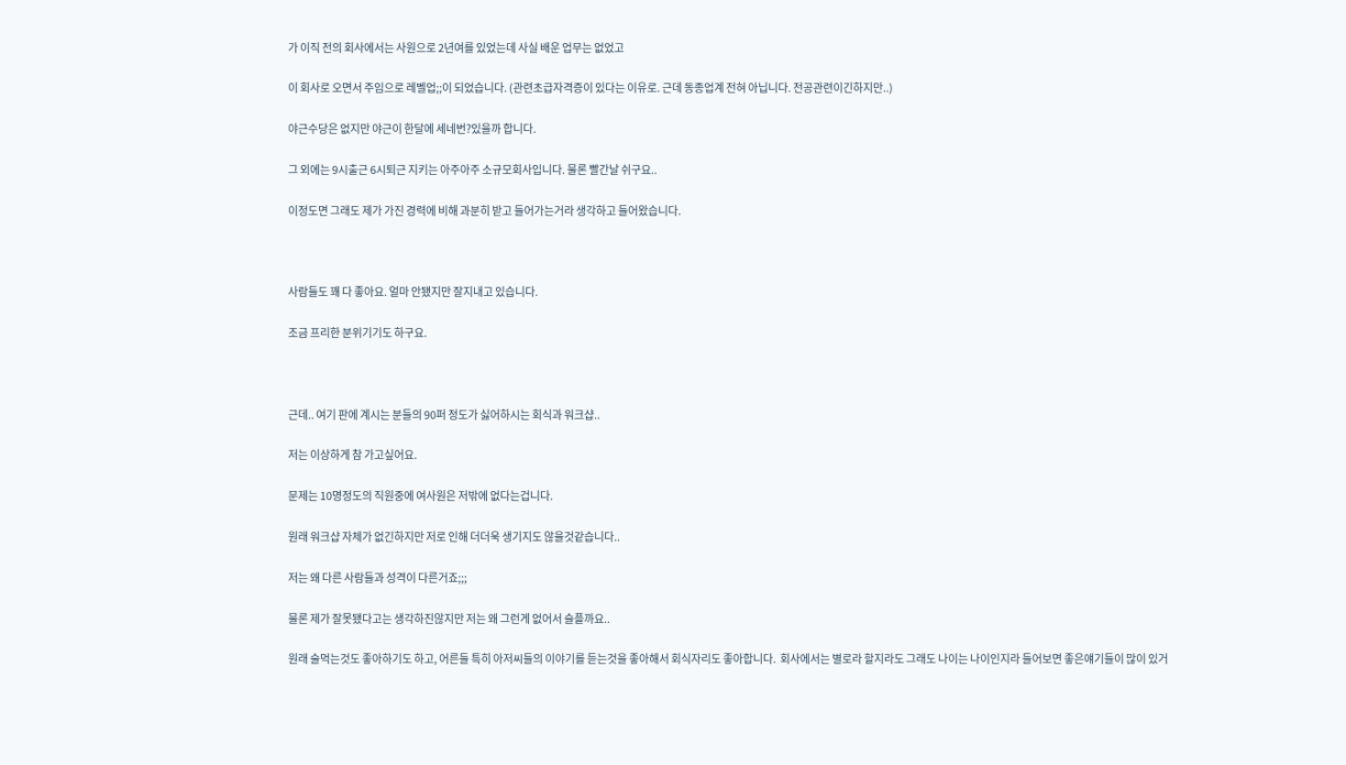가 이직 전의 회사에서는 사원으로 2년여를 있었는데 사실 배운 업무는 없었고

이 회사로 오면서 주임으로 레벨업;;이 되었습니다. (관련초급자격증이 있다는 이유로. 근데 동종업계 전혀 아닙니다. 전공관련이긴하지만..)

야근수당은 없지만 야근이 한달에 세네번?있을까 합니다.

그 외에는 9시출근 6시퇴근 지키는 아주아주 소규모회사입니다. 물론 빨간날 쉬구요..

이정도면 그래도 제가 가진 경력에 비해 과분히 받고 들어가는거라 생각하고 들어왔습니다.



사람들도 꽤 다 좋아요. 얼마 안됐지만 잘지내고 있습니다.

조금 프리한 분위기기도 하구요.



근데.. 여기 판에 계시는 분들의 90퍼 정도가 싫어하시는 회식과 워크샵..

저는 이상하게 참 가고싶어요.

문제는 10명정도의 직원중에 여사원은 저밖에 없다는겁니다.

원래 워크샵 자체가 없긴하지만 저로 인해 더더욱 생기지도 않을것같습니다..

저는 왜 다른 사람들과 성격이 다른거죠;;;

물론 제가 잘못됐다고는 생각하진않지만 저는 왜 그런게 없어서 슬플까요..

원래 술먹는것도 좋아하기도 하고, 어른들 특히 아저씨들의 이야기를 듣는것을 좋아해서 회식자리도 좋아합니다.  회사에서는 별로라 할지라도 그래도 나이는 나이인지라 들어보면 좋은얘기들이 많이 있거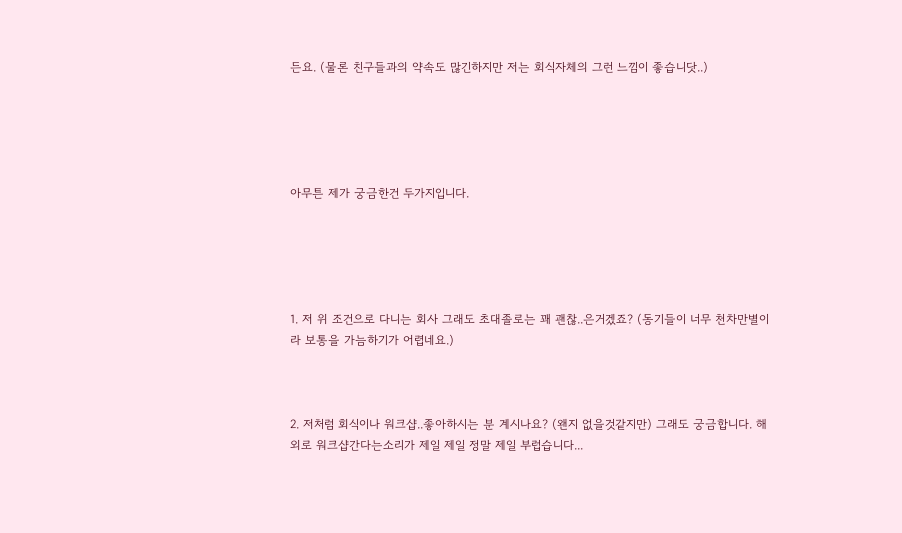든요. (물론 친구들과의 약속도 많긴하지만 저는 회식자체의 그런 느낌이 좋습니닷..)





아무튼 제가 궁금한건 두가지입니다.





1. 저 위 조건으로 다니는 회사 그래도 초대졸로는 꽤 괜찮..은거겠죠? (동기들이 너무 천차만별이라 보통을 가늠하기가 어렵네요.)



2. 저처럼 회식이나 워크샵..좋아하시는 분 계시나요? (왠지 없을것같지만) 그래도 궁금합니다. 해외로 워크샵간다는소리가 제일 제일 정말 제일 부럽습니다...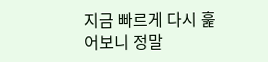지금 빠르게 다시 훑어보니 정말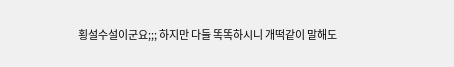횡설수설이군요;;; 하지만 다들 똑똑하시니 개떡같이 말해도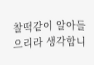찰떡같이 알아들으리라 생각합니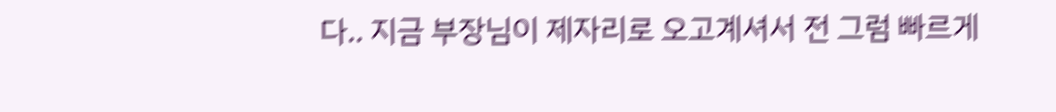다.. 지금 부장님이 제자리로 오고계셔서 전 그럼 빠르게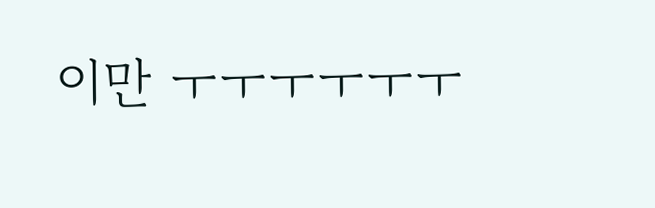이만 ㅜㅜㅜㅜㅜㅜ